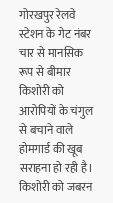गोरखपुर रेलवे स्टेशन के गेट नंबर चार से मानसिक रूप से बीमार किशोरी को आरोपियों के चंगुल से बचाने वाले होमगार्ड की खूब सराहना हो रही है। किशोरी को जबरन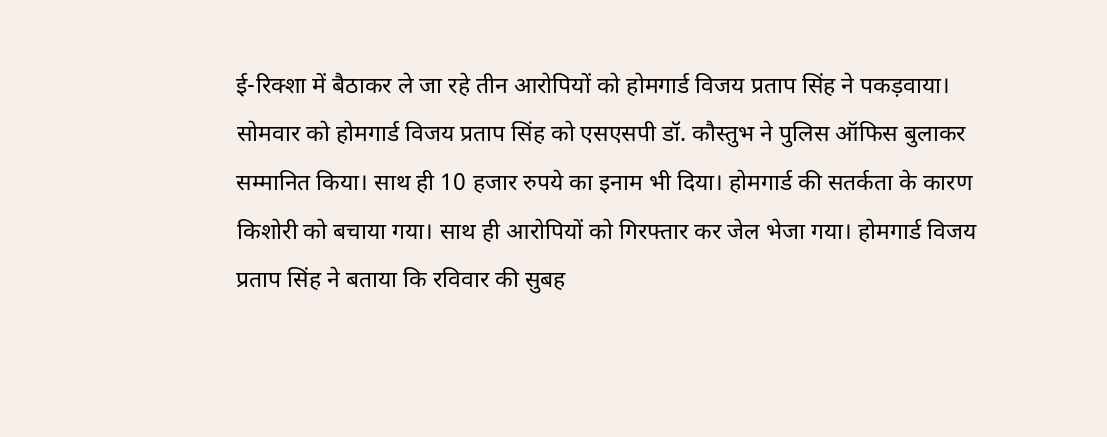ई-रिक्शा में बैठाकर ले जा रहे तीन आरोपियों को होमगार्ड विजय प्रताप सिंह ने पकड़वाया। सोमवार को होमगार्ड विजय प्रताप सिंह को एसएसपी डॉ. कौस्तुभ ने पुलिस ऑफिस बुलाकर सम्मानित किया। साथ ही 10 हजार रुपये का इनाम भी दिया। होमगार्ड की सतर्कता के कारण किशोरी को बचाया गया। साथ ही आरोपियों को गिरफ्तार कर जेल भेजा गया। होमगार्ड विजय प्रताप सिंह ने बताया कि रविवार की सुबह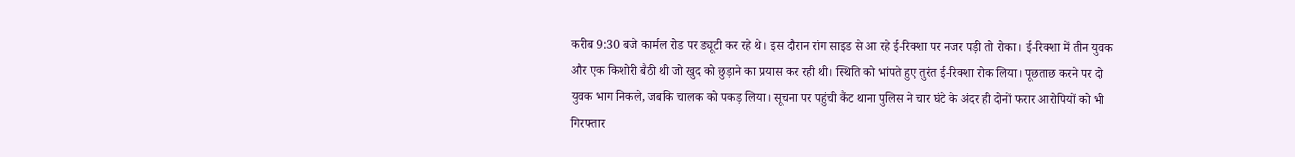करीब 9:30 बजे कार्मल रोड पर ड्यूटी कर रहे थे। इस दौरान रांग साइड से आ रहे ई-रिक्शा पर नजर पड़ी तो रोका। ई-रिक्शा में तीन युवक और एक किशोरी बैठी थी जो खुद को छुड़ाने का प्रयास कर रही थी। स्थिति को भांपते हुए तुरंत ई-रिक्शा रोक लिया। पूछताछ करने पर दो युवक भाग निकले, जबकि चालक को पकड़ लिया। सूचना पर पहुंची कैंट थाना पुलिस ने चार घंटे के अंदर ही दोनों फरार आरोपियों को भी गिरफ्तार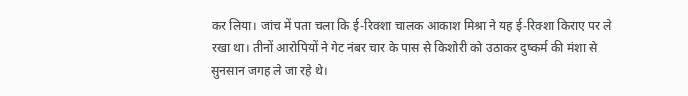कर लिया। जांच में पता चला कि ई-रिक्शा चालक आकाश मिश्रा ने यह ई-रिक्शा किराए पर ले रखा था। तीनों आरोपियों ने गेट नंबर चार के पास से किशोरी को उठाकर दुष्कर्म की मंशा से सुनसान जगह ले जा रहे थे।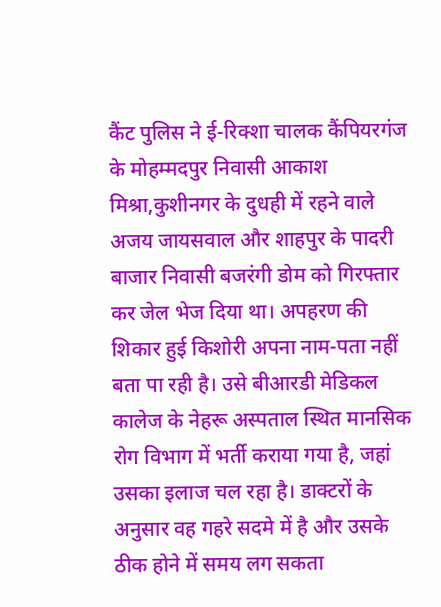कैंट पुलिस ने ई-रिक्शा चालक कैंपियरगंज के मोहम्मदपुर निवासी आकाश मिश्रा,कुशीनगर के दुधही में रहने वाले अजय जायसवाल और शाहपुर के पादरी बाजार निवासी बजरंगी डोम को गिरफ्तार कर जेल भेज दिया था। अपहरण की शिकार हुई किशोरी अपना नाम-पता नहीं बता पा रही है। उसे बीआरडी मेडिकल कालेज के नेहरू अस्पताल स्थित मानसिक रोग विभाग में भर्ती कराया गया है, जहां उसका इलाज चल रहा है। डाक्टरों के अनुसार वह गहरे सदमे में है और उसके ठीक होने में समय लग सकता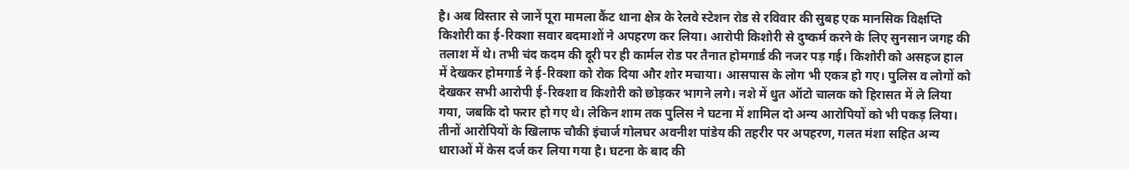है। अब विस्तार से जानें पूरा मामला कैंट थाना क्षेत्र के रेलवे स्टेशन रोड से रविवार की सुबह एक मानसिक विक्षप्ति किशोरी का ई-रिक्शा सवार बदमाशों ने अपहरण कर लिया। आरोपी किशोरी से दुष्कर्म करने के लिए सुनसान जगह की तलाश में थे। तभी चंद कदम की दूरी पर ही कार्मल रोड पर तैनात होमगार्ड की नजर पड़ गई। किशोरी को असहज हाल में देखकर होमगार्ड ने ई-रिक्शा को रोक दिया और शोर मचाया। आसपास के लोग भी एकत्र हो गए। पुलिस व लोगों को देखकर सभी आरोपी ई-रिक्शा व किशोरी को छोड़कर भागने लगे। नशे में धुत ऑटो चालक को हिरासत में ले लिया गया, जबकि दो फरार हो गए थे। लेकिन शाम तक पुलिस ने घटना में शामिल दो अन्य आरोपियों को भी पकड़ लिया। तीनों आरोपियों के खिलाफ चौकी इंचार्ज गोलघर अवनीश पांडेय की तहरीर पर अपहरण, गलत मंशा सहित अन्य धाराओं में केस दर्ज कर लिया गया है। घटना के बाद की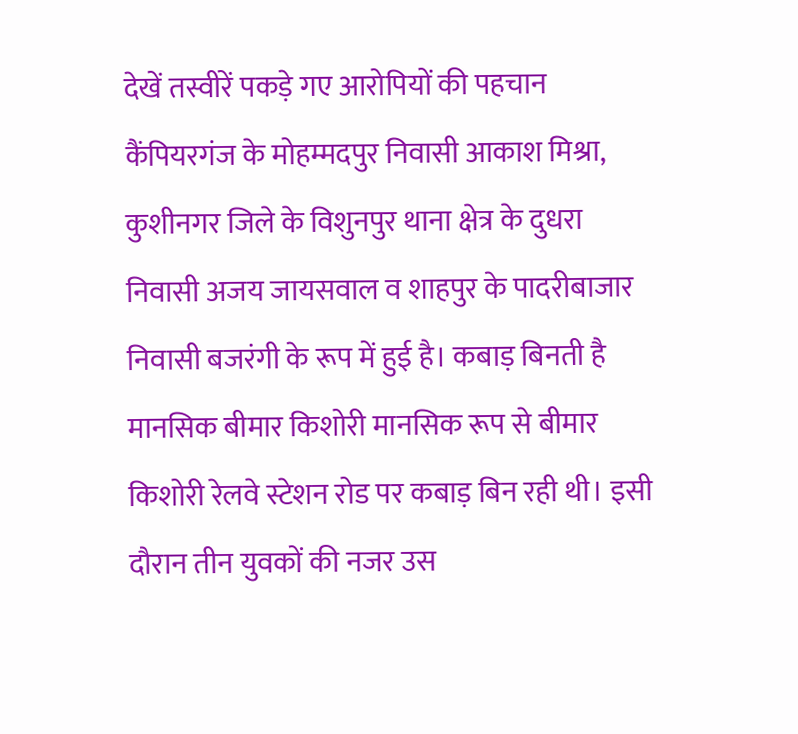देखें तस्वीरें पकड़े गए आरोपियों की पहचान कैंपियरगंज के मोहम्मदपुर निवासी आकाश मिश्रा, कुशीनगर जिले के विशुनपुर थाना क्षेत्र के दुधरा निवासी अजय जायसवाल व शाहपुर के पादरीबाजार निवासी बजरंगी के रूप में हुई है। कबाड़ बिनती है मानसिक बीमार किशोरी मानसिक रूप से बीमार किशोरी रेलवे स्टेशन रोड पर कबाड़ बिन रही थी। इसी दौरान तीन युवकों की नजर उस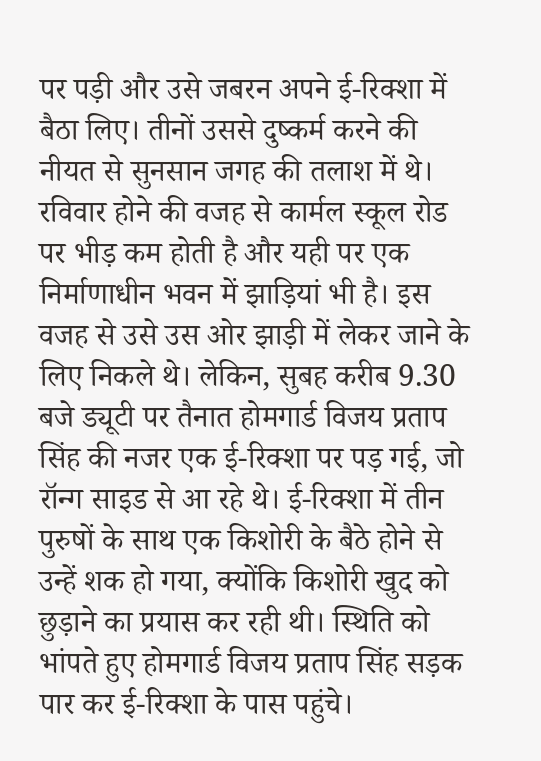पर पड़ी और उसे जबरन अपने ई-रिक्शा में बैठा लिए। तीनों उससे दुष्कर्म करने की नीयत से सुनसान जगह की तलाश में थे। रविवार होने की वजह से कार्मल स्कूल रोड पर भीड़ कम होती है और यही पर एक निर्माणाधीन भवन में झाड़ियां भी है। इस वजह से उसे उस ओर झाड़ी में लेकर जाने के लिए निकले थे। लेकिन, सुबह करीब 9.30 बजे ड्यूटी पर तैनात होमगार्ड विजय प्रताप सिंह की नजर एक ई-रिक्शा पर पड़ गई, जो रॉन्ग साइड से आ रहे थे। ई-रिक्शा में तीन पुरुषों के साथ एक किशोरी के बैठे होने से उन्हें शक हो गया, क्योंकि किशोरी खुद को छुड़ाने का प्रयास कर रही थी। स्थिति को भांपते हुए होमगार्ड विजय प्रताप सिंह सड़क पार कर ई-रिक्शा के पास पहुंचे।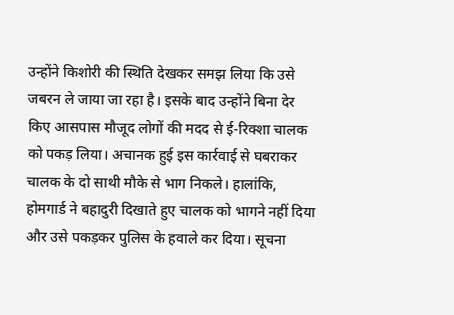उन्होंने किशोरी की स्थिति देखकर समझ लिया कि उसे जबरन ले जाया जा रहा है। इसके बाद उन्होंने बिना देर किए आसपास मौजूद लोगों की मदद से ई-रिक्शा चालक को पकड़ लिया। अचानक हुई इस कार्रवाई से घबराकर चालक के दो साथी मौके से भाग निकले। हालांकि, होमगार्ड ने बहादुरी दिखाते हुए चालक को भागने नहीं दिया और उसे पकड़कर पुलिस के हवाले कर दिया। सूचना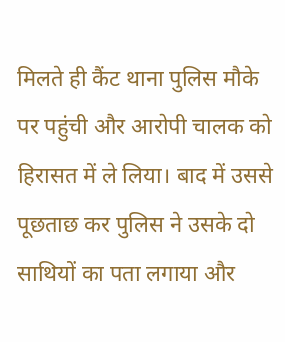मिलते ही कैंट थाना पुलिस मौके पर पहुंची और आरोपी चालक को हिरासत में ले लिया। बाद में उससे पूछताछ कर पुलिस ने उसके दो साथियों का पता लगाया और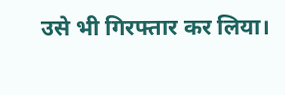उसे भी गिरफ्तार कर लिया।